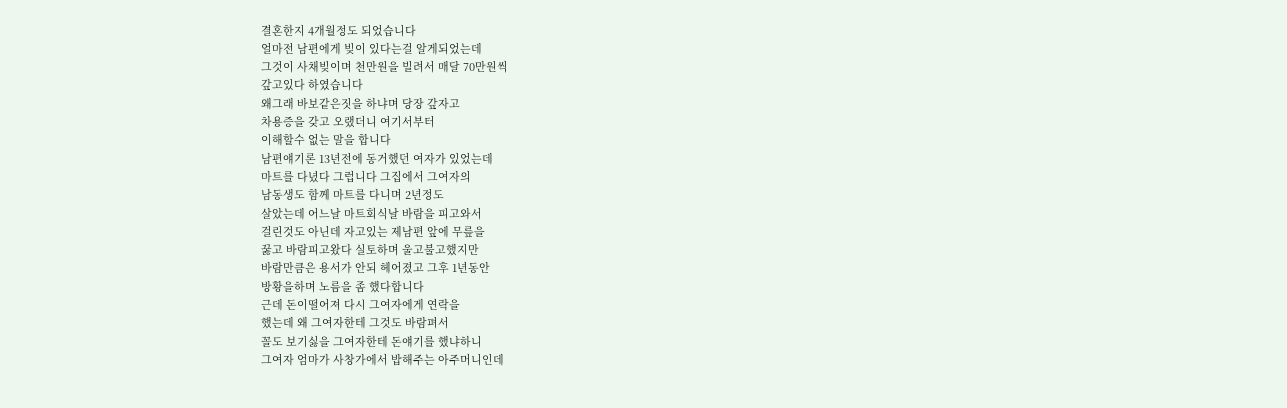결혼한지 4개월정도 되었습니다
얼마전 남편에게 빚이 있다는걸 알게되었는데
그것이 사채빚이며 천만원을 빌려서 매달 70만원씩
갚고있다 하였습니다
왜그래 바보같은짓을 하냐며 당장 갚자고
차용증을 갖고 오랬더니 여기서부터
이해할수 없는 말을 합니다
남편얘기론 13년전에 동거했던 여자가 있었는데
마트를 다녔다 그럽니다 그집에서 그여자의
남동생도 함께 마트를 다니며 2년정도
살았는데 어느날 마트회식날 바람을 피고와서
걸린것도 아닌데 자고있는 제남편 앞에 무릎을
꿇고 바람피고왔다 실토하며 울고불고했지만
바람만큼은 용서가 안되 헤어졌고 그후 1년동안
방황을하며 노름을 좀 했다합니다
근데 돈이떨어져 다시 그여자에게 연락을
했는데 왜 그여자한테 그것도 바람펴서
꼴도 보기싫을 그여자한테 돈얘기를 했냐하니
그여자 엄마가 사창가에서 밥해주는 아주머니인데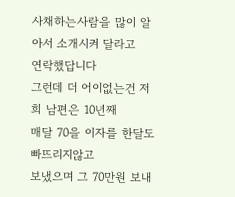사채하는사람을 많이 알아서 소개시켜 달라고
연락했답니다
그런데 더 어이없는건 저희 남편은 10년째
매달 70을 이자를 한달도 빠뜨리지않고
보냈으며 그 70만원 보내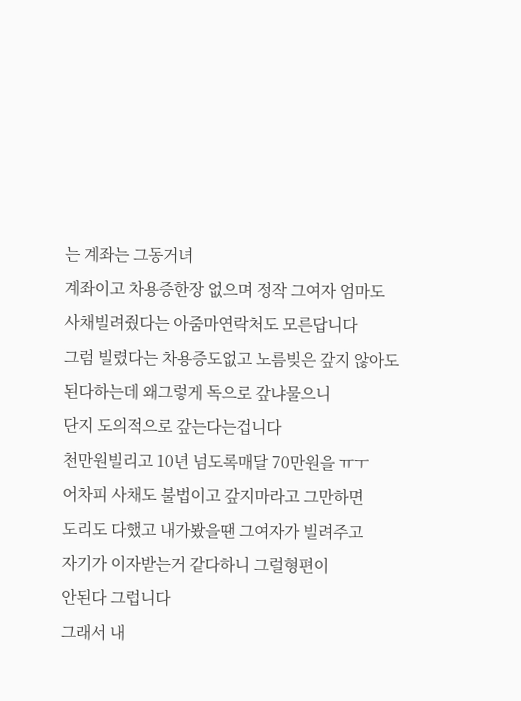는 계좌는 그동거녀
계좌이고 차용증한장 없으며 정작 그여자 엄마도
사채빌려줬다는 아줌마연락처도 모른답니다
그럼 빌렸다는 차용증도없고 노름빚은 갚지 않아도
된다하는데 왜그렇게 독으로 갚냐물으니
단지 도의적으로 갚는다는겁니다
천만원빌리고 10년 넘도록매달 70만원을 ㅠㅜ
어차피 사채도 불법이고 갚지마라고 그만하면
도리도 다했고 내가봤을땐 그여자가 빌려주고
자기가 이자받는거 같다하니 그럴형편이
안된다 그럽니다
그래서 내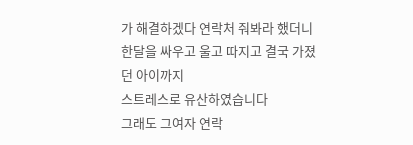가 해결하겠다 연락처 줘봐라 했더니
한달을 싸우고 울고 따지고 결국 가졌던 아이까지
스트레스로 유산하였습니다
그래도 그여자 연락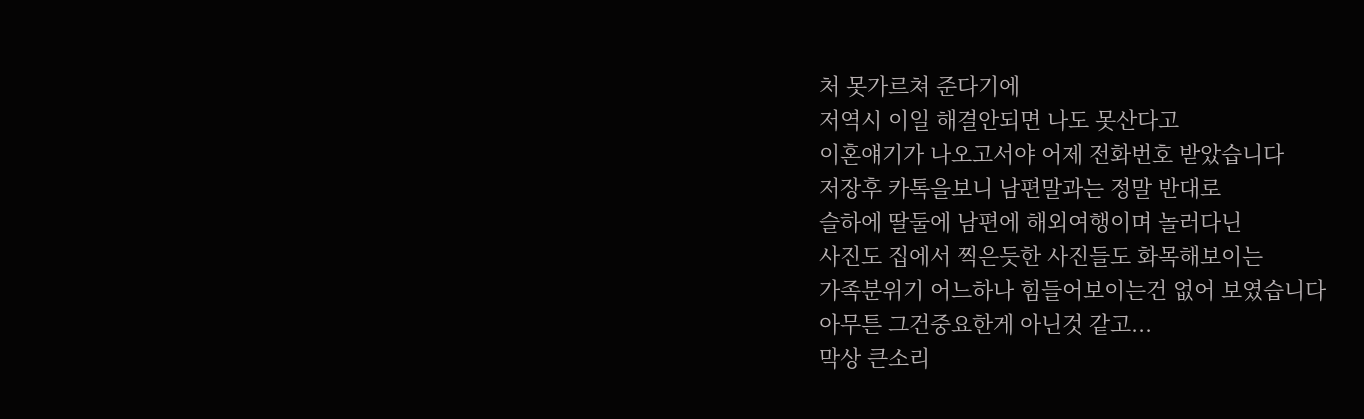처 못가르쳐 준다기에
저역시 이일 해결안되면 나도 못산다고
이혼얘기가 나오고서야 어제 전화번호 받았습니다
저장후 카톡을보니 남편말과는 정말 반대로
슬하에 딸둘에 남편에 해외여행이며 놀러다닌
사진도 집에서 찍은듯한 사진들도 화목해보이는
가족분위기 어느하나 힘들어보이는건 없어 보였습니다
아무튼 그건중요한게 아닌것 같고...
막상 큰소리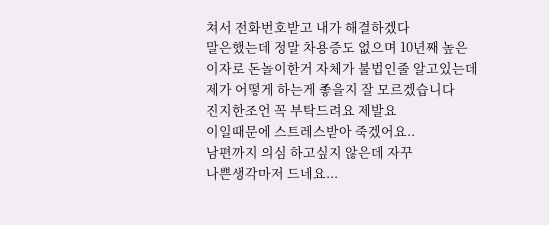쳐서 전화번호받고 내가 해결하겠다
말은했는데 정말 차용증도 없으며 10년째 높은
이자로 돈놀이한거 자체가 불법인줄 알고있는데
제가 어떻게 하는게 좋을지 잘 모르겠습니다
진지한조언 꼭 부탁드려요 제발요
이일때문에 스트레스받아 죽겠어요..
남편까지 의심 하고싶지 않은데 자꾸
나쁜생각마저 드네요...